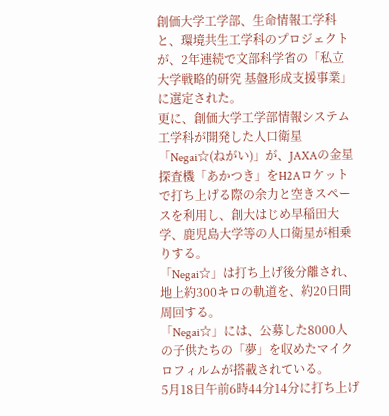創価大学工学部、生命情報工学科と、環境共生工学科のプロジェクトが、2年連続で文部科学省の「私立大学戦略的研究 基盤形成支援事業」に選定された。
更に、創価大学工学部情報システム工学科が開発した人口衛星「Negai☆(ねがい)」が、JAXAの金星探査機「あかつき」をH2Aロケットで打ち上げる際の余力と空きスペースを利用し、創大はじめ早稲田大学、鹿児島大学等の人口衛星が相乗りする。
「Negai☆」は打ち上げ後分離され、地上約300キロの軌道を、約20日間周回する。
「Negai☆」には、公募した8000人の子供たちの「夢」を収めたマイクロフィルムが搭載されている。
5月18日午前6時44分14分に打ち上げ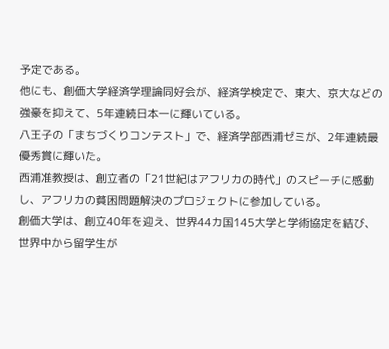予定である。
他にも、創価大学経済学理論同好会が、経済学検定で、東大、京大などの強豪を抑えて、5年連続日本一に輝いている。
八王子の「まちづくりコンテスト」で、経済学部西浦ゼミが、2年連続最優秀賞に輝いた。
西浦准教授は、創立者の「21世紀はアフリカの時代」のスピーチに感動し、アフリカの貧困問題解決のプロジェクトに参加している。
創価大学は、創立40年を迎え、世界44カ国145大学と学術協定を結び、世界中から留学生が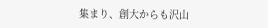集まり、創大からも沢山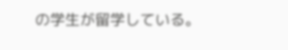の学生が留学している。